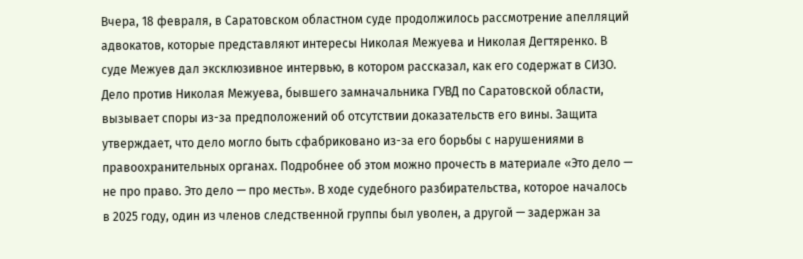Вчера, 18 февраля, в Саратовском областном суде продолжилось рассмотрение апелляций адвокатов, которые представляют интересы Николая Межуева и Николая Дегтяренко. В суде Межуев дал эксклюзивное интервью, в котором рассказал, как его содержат в СИЗО.
Дело против Николая Межуева, бывшего замначальника ГУВД по Саратовской области, вызывает споры из-за предположений об отсутствии доказательств его вины. Защита утверждает, что дело могло быть сфабриковано из-за его борьбы с нарушениями в правоохранительных органах. Подробнее об этом можно прочесть в материале «Это дело — не про право. Это дело — про месть». В ходе судебного разбирательства, которое началось в 2025 году, один из членов следственной группы был уволен, а другой — задержан за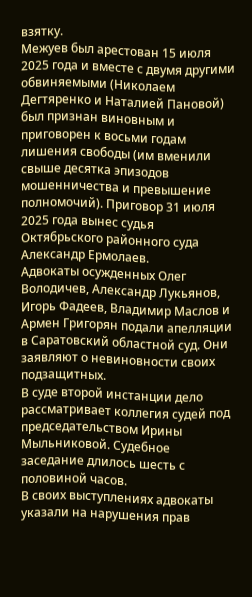взятку.
Межуев был арестован 15 июля 2025 года и вместе с двумя другими обвиняемыми (Николаем Дегтяренко и Наталией Пановой) был признан виновным и приговорен к восьми годам лишения свободы (им вменили свыше десятка эпизодов мошенничества и превышение полномочий). Приговор 31 июля 2025 года вынес судья Октябрьского районного суда Александр Ермолаев.
Адвокаты осужденных Олег Володичев, Александр Лукьянов, Игорь Фадеев, Владимир Маслов и Армен Григорян подали апелляции в Саратовский областной суд. Они заявляют о невиновности своих подзащитных.
В суде второй инстанции дело рассматривает коллегия судей под председательством Ирины Мыльниковой. Судебное заседание длилось шесть с половиной часов.
В своих выступлениях адвокаты указали на нарушения прав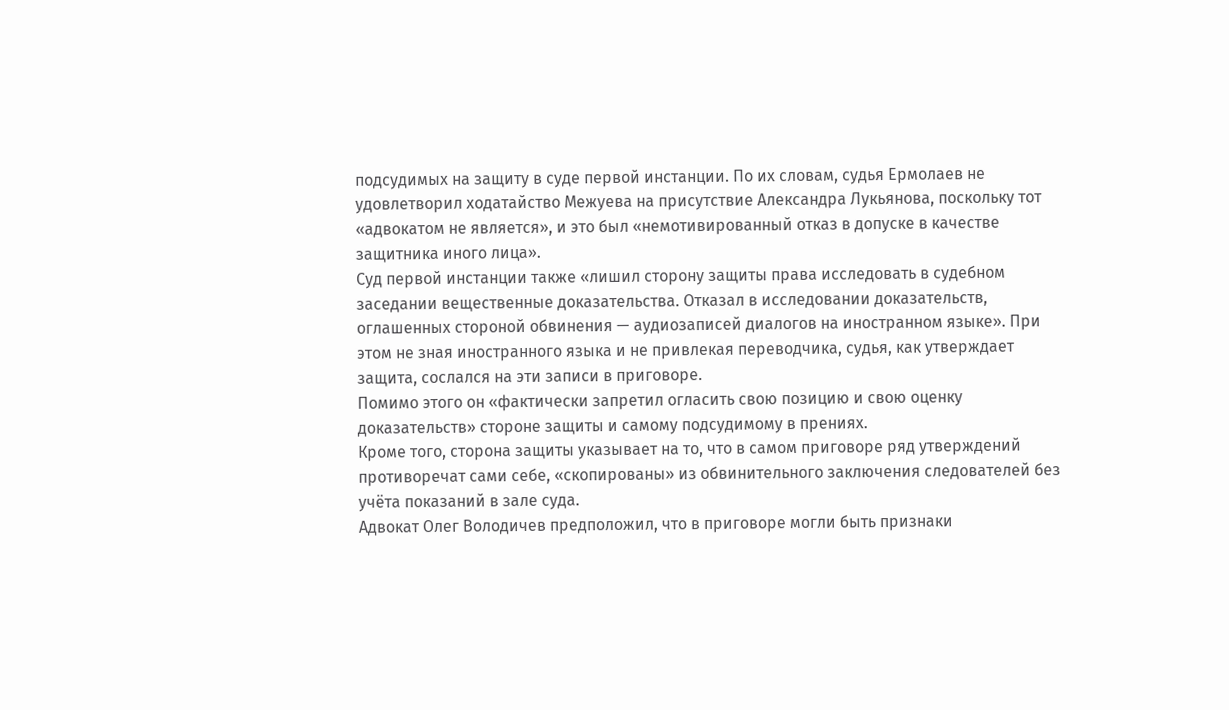подсудимых на защиту в суде первой инстанции. По их словам, судья Ермолаев не удовлетворил ходатайство Межуева на присутствие Александра Лукьянова, поскольку тот «адвокатом не является», и это был «немотивированный отказ в допуске в качестве защитника иного лица».
Суд первой инстанции также «лишил сторону защиты права исследовать в судебном заседании вещественные доказательства. Отказал в исследовании доказательств, оглашенных стороной обвинения — аудиозаписей диалогов на иностранном языке». При этом не зная иностранного языка и не привлекая переводчика, судья, как утверждает защита, сослался на эти записи в приговоре.
Помимо этого он «фактически запретил огласить свою позицию и свою оценку доказательств» стороне защиты и самому подсудимому в прениях.
Кроме того, сторона защиты указывает на то, что в самом приговоре ряд утверждений противоречат сами себе, «скопированы» из обвинительного заключения следователей без учёта показаний в зале суда.
Адвокат Олег Володичев предположил, что в приговоре могли быть признаки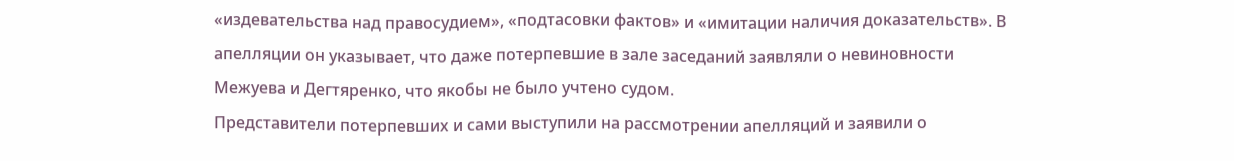«издевательства над правосудием», «подтасовки фактов» и «имитации наличия доказательств». В апелляции он указывает, что даже потерпевшие в зале заседаний заявляли о невиновности Межуева и Дегтяренко, что якобы не было учтено судом.
Представители потерпевших и сами выступили на рассмотрении апелляций и заявили о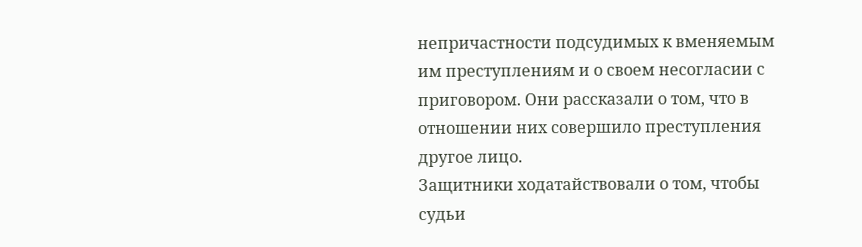непричастности подсудимых к вменяемым им преступлениям и о своем несогласии с приговором. Они рассказали о том, что в отношении них совершило преступления другое лицо.
Защитники ходатайствовали о том, чтобы судьи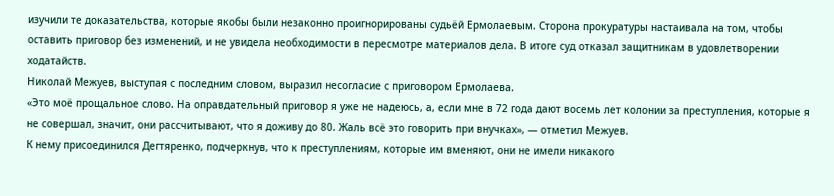изучили те доказательства, которые якобы были незаконно проигнорированы судьёй Ермолаевым. Сторона прокуратуры настаивала на том, чтобы оставить приговор без изменений, и не увидела необходимости в пересмотре материалов дела. В итоге суд отказал защитникам в удовлетворении ходатайств.
Николай Межуев, выступая с последним словом, выразил несогласие с приговором Ермолаева.
«Это моё прощальное слово. На оправдательный приговор я уже не надеюсь, а, если мне в 72 года дают восемь лет колонии за преступления, которые я не совершал, значит, они рассчитывают, что я доживу до 80. Жаль всё это говорить при внучках», — отметил Межуев.
К нему присоединился Дегтяренко, подчеркнув, что к преступлениям, которые им вменяют, они не имели никакого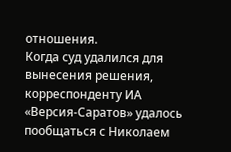отношения.
Когда суд удалился для вынесения решения, корреспонденту ИА «Версия-Саратов» удалось пообщаться с Николаем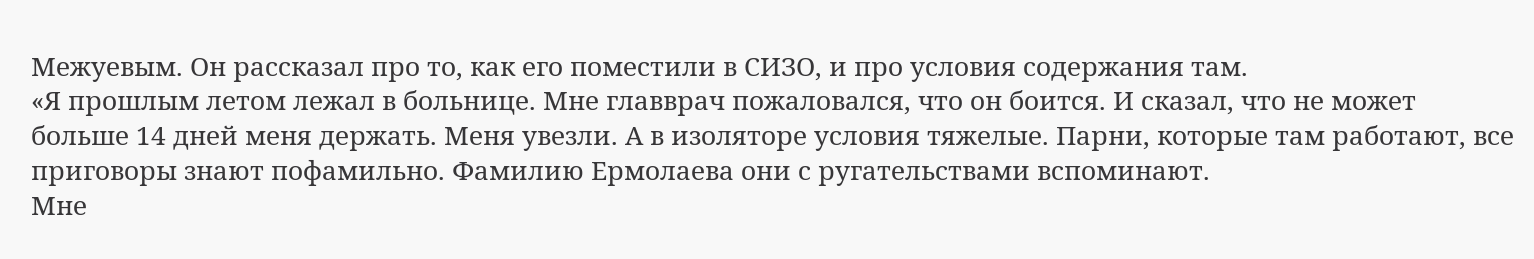Межуевым. Он рассказал про то, как его поместили в СИЗО, и про условия содержания там.
«Я прошлым летом лежал в больнице. Мне главврач пожаловался, что он боится. И сказал, что не может больше 14 дней меня держать. Меня увезли. А в изоляторе условия тяжелые. Парни, которые там работают, все приговоры знают пофамильно. Фамилию Ермолаева они с ругательствами вспоминают.
Мне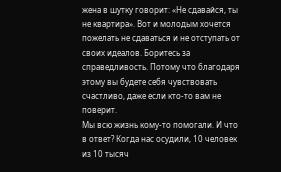жена в шутку говорит: «Не сдавайся, ты не квартира». Вот и молодым хочется пожелать не сдаваться и не отступать от своих идеалов. Боритесь за справедливость. Потому что благодаря этому вы будете себя чувствовать счастливо, даже если кто-то вам не поверит.
Мы всю жизнь кому-то помогали. И что в ответ? Когда нас осудили, 10 человек из 10 тысяч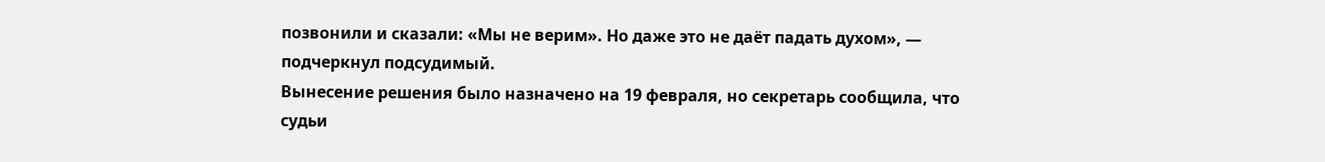позвонили и сказали: «Мы не верим». Но даже это не даёт падать духом», — подчеркнул подсудимый.
Вынесение решения было назначено на 19 февраля, но секретарь сообщила, что судьи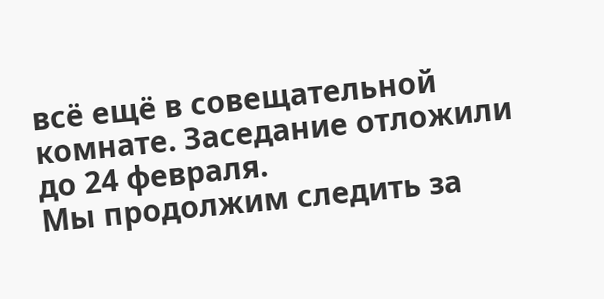всё ещё в совещательной комнате. Заседание отложили до 24 февраля.
Мы продолжим следить за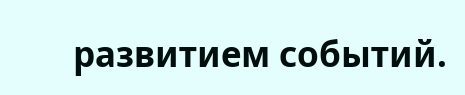развитием событий.